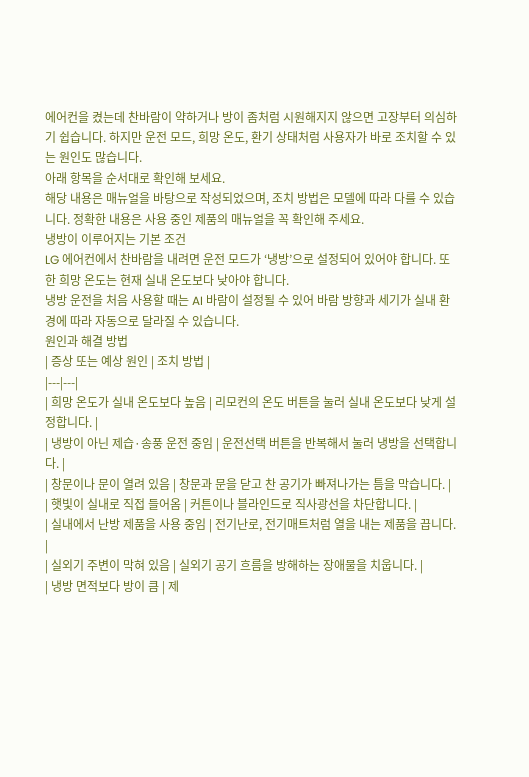에어컨을 켰는데 찬바람이 약하거나 방이 좀처럼 시원해지지 않으면 고장부터 의심하기 쉽습니다. 하지만 운전 모드, 희망 온도, 환기 상태처럼 사용자가 바로 조치할 수 있는 원인도 많습니다.
아래 항목을 순서대로 확인해 보세요.
해당 내용은 매뉴얼을 바탕으로 작성되었으며, 조치 방법은 모델에 따라 다를 수 있습니다. 정확한 내용은 사용 중인 제품의 매뉴얼을 꼭 확인해 주세요.
냉방이 이루어지는 기본 조건
LG 에어컨에서 찬바람을 내려면 운전 모드가 ‘냉방’으로 설정되어 있어야 합니다. 또한 희망 온도는 현재 실내 온도보다 낮아야 합니다.
냉방 운전을 처음 사용할 때는 AI 바람이 설정될 수 있어 바람 방향과 세기가 실내 환경에 따라 자동으로 달라질 수 있습니다.
원인과 해결 방법
| 증상 또는 예상 원인 | 조치 방법 |
|---|---|
| 희망 온도가 실내 온도보다 높음 | 리모컨의 온도 버튼을 눌러 실내 온도보다 낮게 설정합니다. |
| 냉방이 아닌 제습·송풍 운전 중임 | 운전선택 버튼을 반복해서 눌러 냉방을 선택합니다. |
| 창문이나 문이 열려 있음 | 창문과 문을 닫고 찬 공기가 빠져나가는 틈을 막습니다. |
| 햇빛이 실내로 직접 들어옴 | 커튼이나 블라인드로 직사광선을 차단합니다. |
| 실내에서 난방 제품을 사용 중임 | 전기난로, 전기매트처럼 열을 내는 제품을 끕니다. |
| 실외기 주변이 막혀 있음 | 실외기 공기 흐름을 방해하는 장애물을 치웁니다. |
| 냉방 면적보다 방이 큼 | 제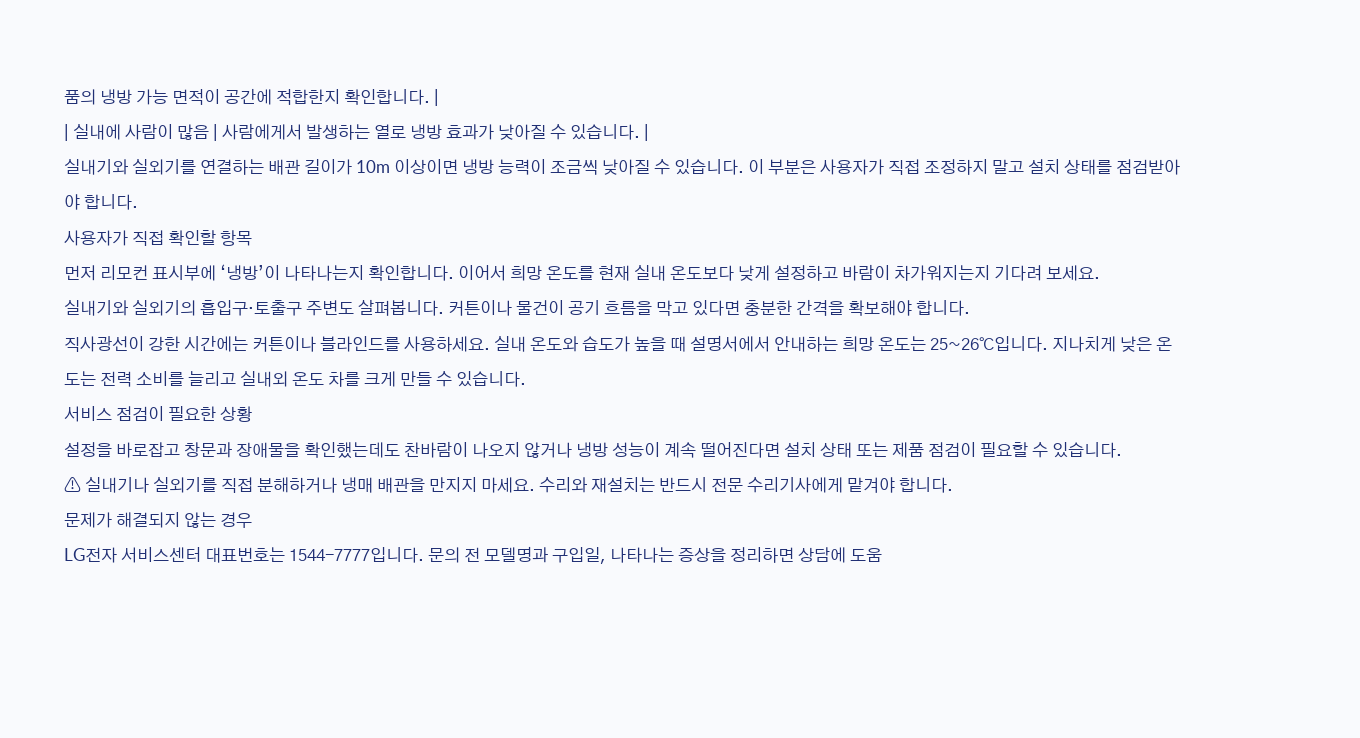품의 냉방 가능 면적이 공간에 적합한지 확인합니다. |
| 실내에 사람이 많음 | 사람에게서 발생하는 열로 냉방 효과가 낮아질 수 있습니다. |
실내기와 실외기를 연결하는 배관 길이가 10m 이상이면 냉방 능력이 조금씩 낮아질 수 있습니다. 이 부분은 사용자가 직접 조정하지 말고 설치 상태를 점검받아야 합니다.
사용자가 직접 확인할 항목
먼저 리모컨 표시부에 ‘냉방’이 나타나는지 확인합니다. 이어서 희망 온도를 현재 실내 온도보다 낮게 설정하고 바람이 차가워지는지 기다려 보세요.
실내기와 실외기의 흡입구·토출구 주변도 살펴봅니다. 커튼이나 물건이 공기 흐름을 막고 있다면 충분한 간격을 확보해야 합니다.
직사광선이 강한 시간에는 커튼이나 블라인드를 사용하세요. 실내 온도와 습도가 높을 때 설명서에서 안내하는 희망 온도는 25~26℃입니다. 지나치게 낮은 온도는 전력 소비를 늘리고 실내외 온도 차를 크게 만들 수 있습니다.
서비스 점검이 필요한 상황
설정을 바로잡고 창문과 장애물을 확인했는데도 찬바람이 나오지 않거나 냉방 성능이 계속 떨어진다면 설치 상태 또는 제품 점검이 필요할 수 있습니다.
⚠ 실내기나 실외기를 직접 분해하거나 냉매 배관을 만지지 마세요. 수리와 재설치는 반드시 전문 수리기사에게 맡겨야 합니다.
문제가 해결되지 않는 경우
LG전자 서비스센터 대표번호는 1544-7777입니다. 문의 전 모델명과 구입일, 나타나는 증상을 정리하면 상담에 도움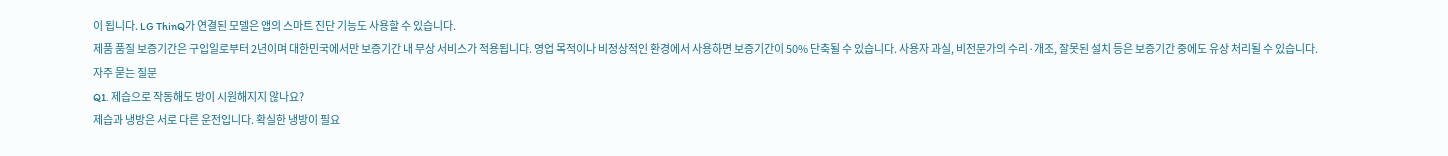이 됩니다. LG ThinQ가 연결된 모델은 앱의 스마트 진단 기능도 사용할 수 있습니다.
제품 품질 보증기간은 구입일로부터 2년이며 대한민국에서만 보증기간 내 무상 서비스가 적용됩니다. 영업 목적이나 비정상적인 환경에서 사용하면 보증기간이 50% 단축될 수 있습니다. 사용자 과실, 비전문가의 수리·개조, 잘못된 설치 등은 보증기간 중에도 유상 처리될 수 있습니다.
자주 묻는 질문
Q1. 제습으로 작동해도 방이 시원해지지 않나요?
제습과 냉방은 서로 다른 운전입니다. 확실한 냉방이 필요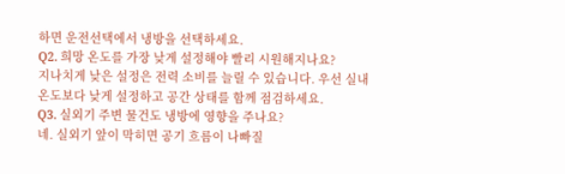하면 운전선택에서 냉방을 선택하세요.
Q2. 희망 온도를 가장 낮게 설정해야 빨리 시원해지나요?
지나치게 낮은 설정은 전력 소비를 늘릴 수 있습니다. 우선 실내 온도보다 낮게 설정하고 공간 상태를 함께 점검하세요.
Q3. 실외기 주변 물건도 냉방에 영향을 주나요?
네. 실외기 앞이 막히면 공기 흐름이 나빠질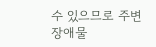수 있으므로 주변 장애물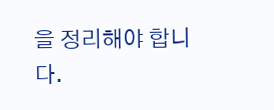을 정리해야 합니다.